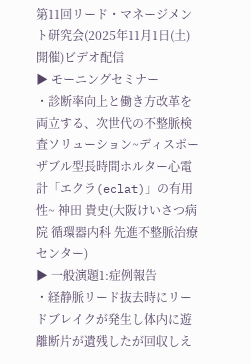第11回リード・マネージメント研究会(2025年11月1日(土)開催)ビデオ配信
▶ モーニングセミナー
・診断率向上と働き方改革を両立する、次世代の不整脈検査ソリューション~ディスポーザブル型長時間ホルター心電計「エクラ(eclat)」の有用性~ 神田 貴史(大阪けいさつ病院 循環器内科 先進不整脈治療センター)
▶ 一般演題1:症例報告
・経静脈リード抜去時にリードブレイクが発生し体内に遊離断片が遺残したが回収しえ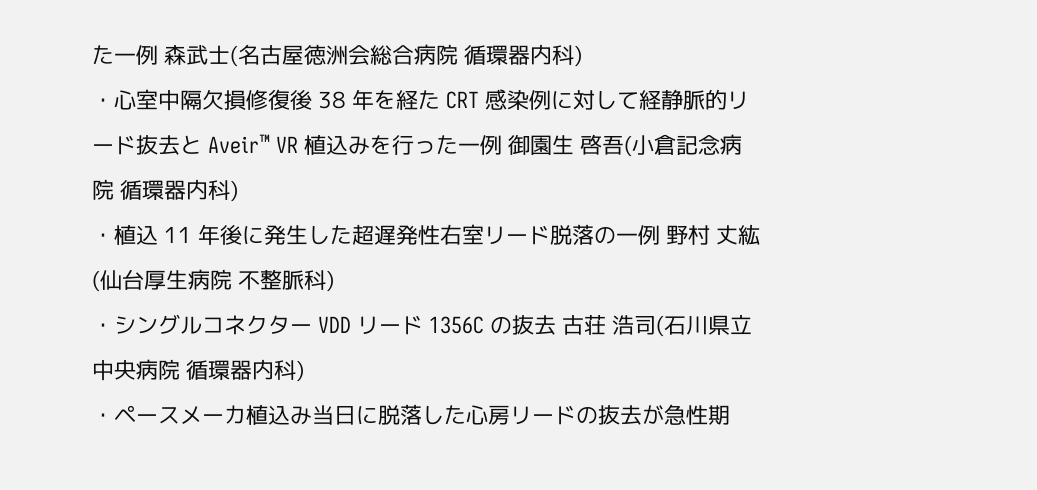た一例 森武士(名古屋徳洲会総合病院 循環器内科)
・心室中隔欠損修復後 38 年を経た CRT 感染例に対して経静脈的リード抜去と Aveir™ VR 植込みを行った一例 御園生 啓吾(小倉記念病院 循環器内科)
・植込 11 年後に発生した超遅発性右室リード脱落の一例 野村 丈紘(仙台厚生病院 不整脈科)
・シングルコネクター VDD リード 1356C の抜去 古荘 浩司(石川県立中央病院 循環器内科)
・ペースメーカ植込み当日に脱落した心房リードの抜去が急性期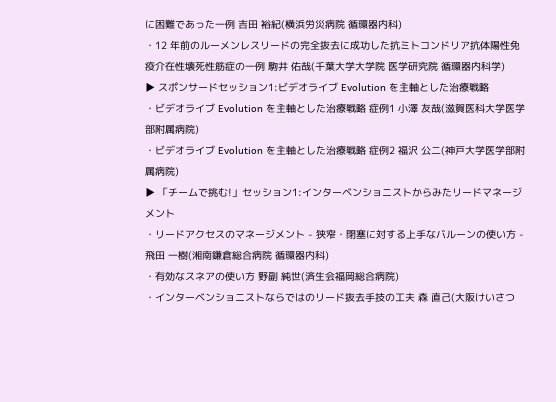に困難であった一例 吉田 裕紀(横浜労災病院 循環器内科)
・12 年前のルーメンレスリードの完全抜去に成功した抗ミトコンドリア抗体陽性免疫介在性壊死性筋症の一例 駒井 佑哉(千葉大学大学院 医学研究院 循環器内科学)
▶ スポンサードセッション1:ビデオライブ Evolution を主軸とした治療戦略
・ビデオライブ Evolution を主軸とした治療戦略 症例1 小澤 友哉(滋賀医科大学医学部附属病院)
・ビデオライブ Evolution を主軸とした治療戦略 症例2 福沢 公二(神戸大学医学部附属病院)
▶ 「チームで挑む!」セッション1:インターベンショニストからみたリードマネージメント
・リードアクセスのマネージメント - 狭窄・閉塞に対する上手なバルーンの使い方 - 飛田 一樹(湘南鎌倉総合病院 循環器内科)
・有効なスネアの使い方 野副 純世(済生会福岡総合病院)
・インターベンショニストならではのリード抜去手技の工夫 森 直己(大阪けいさつ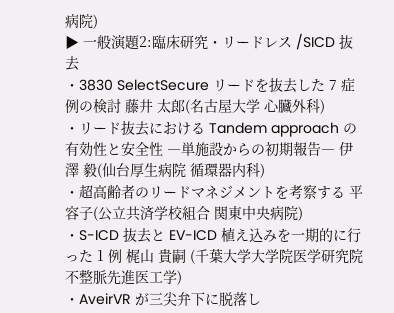病院)
▶ 一般演題2:臨床研究・リードレス /SICD 抜去
・3830 SelectSecure リードを抜去した 7 症例の検討 藤井 太郎(名古屋大学 心臓外科)
・リード抜去における Tandem approach の有効性と安全性 ―単施設からの初期報告― 伊澤 毅(仙台厚生病院 循環器内科)
・超高齢者のリードマネジメントを考察する 平 容子(公立共済学校組合 関東中央病院)
・S-ICD 抜去と EV-ICD 植え込みを一期的に行った 1 例 梶山 貴嗣 (千葉大学大学院医学研究院 不整脈先進医工学)
・AveirVR が三尖弁下に脱落し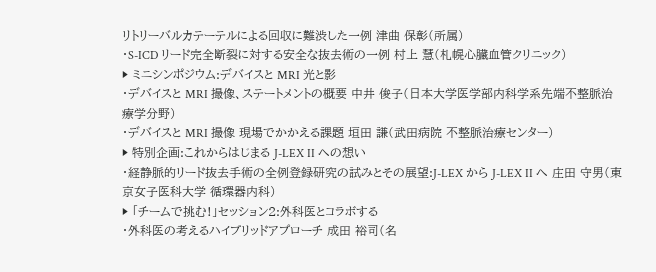リトリーバルカテーテルによる回収に難渋した一例 津曲 保彰(所属)
・S-ICD リード完全断裂に対する安全な抜去術の一例 村上 慧(札幌心臓血管クリニック)
▶ ミニシンポジウム:デバイスと MRI 光と影
・デバイスと MRI 撮像、ステートメントの概要 中井 俊子(日本大学医学部内科学系先端不整脈治療学分野)
・デバイスと MRI 撮像 現場でかかえる課題 垣田 謙(武田病院 不整脈治療センター)
▶ 特別企画:これからはじまる J-LEX II への想い
・経静脈的リード抜去手術の全例登録研究の試みとその展望:J-LEX から J-LEX II へ 庄田 守男(東京女子医科大学 循環器内科)
▶ 「チームで挑む!」セッション2:外科医とコラボする
・外科医の考えるハイブリッドアプローチ 成田 裕司(名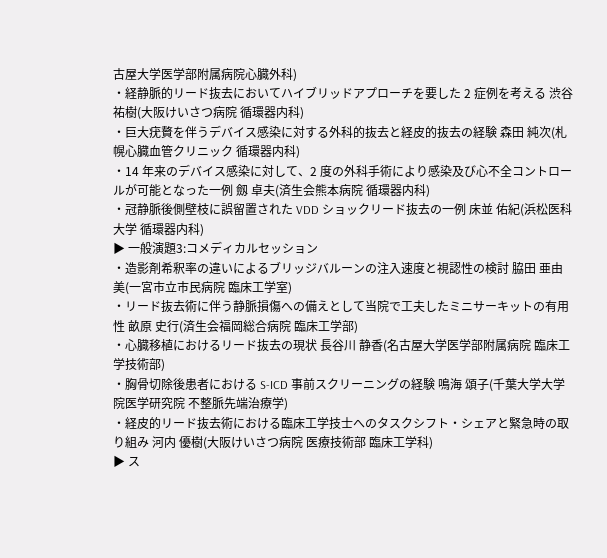古屋大学医学部附属病院心臓外科)
・経静脈的リード抜去においてハイブリッドアプローチを要した 2 症例を考える 渋谷 祐樹(大阪けいさつ病院 循環器内科)
・巨大疣贅を伴うデバイス感染に対する外科的抜去と経皮的抜去の経験 森田 純次(札幌心臓血管クリニック 循環器内科)
・14 年来のデバイス感染に対して、2 度の外科手術により感染及び心不全コントロールが可能となった一例 劔 卓夫(済生会熊本病院 循環器内科)
・冠静脈後側壁枝に誤留置された VDD ショックリード抜去の一例 床並 佑紀(浜松医科大学 循環器内科)
▶ 一般演題3:コメディカルセッション
・造影剤希釈率の違いによるブリッジバルーンの注入速度と視認性の検討 脇田 亜由美(一宮市立市民病院 臨床工学室)
・リード抜去術に伴う静脈損傷への備えとして当院で工夫したミニサーキットの有用性 畝原 史行(済生会福岡総合病院 臨床工学部)
・心臓移植におけるリード抜去の現状 長谷川 静香(名古屋大学医学部附属病院 臨床工学技術部)
・胸骨切除後患者における S-ICD 事前スクリーニングの経験 鳴海 頌子(千葉大学大学院医学研究院 不整脈先端治療学)
・経皮的リード抜去術における臨床工学技士へのタスクシフト・シェアと緊急時の取り組み 河内 優樹(大阪けいさつ病院 医療技術部 臨床工学科)
▶ ス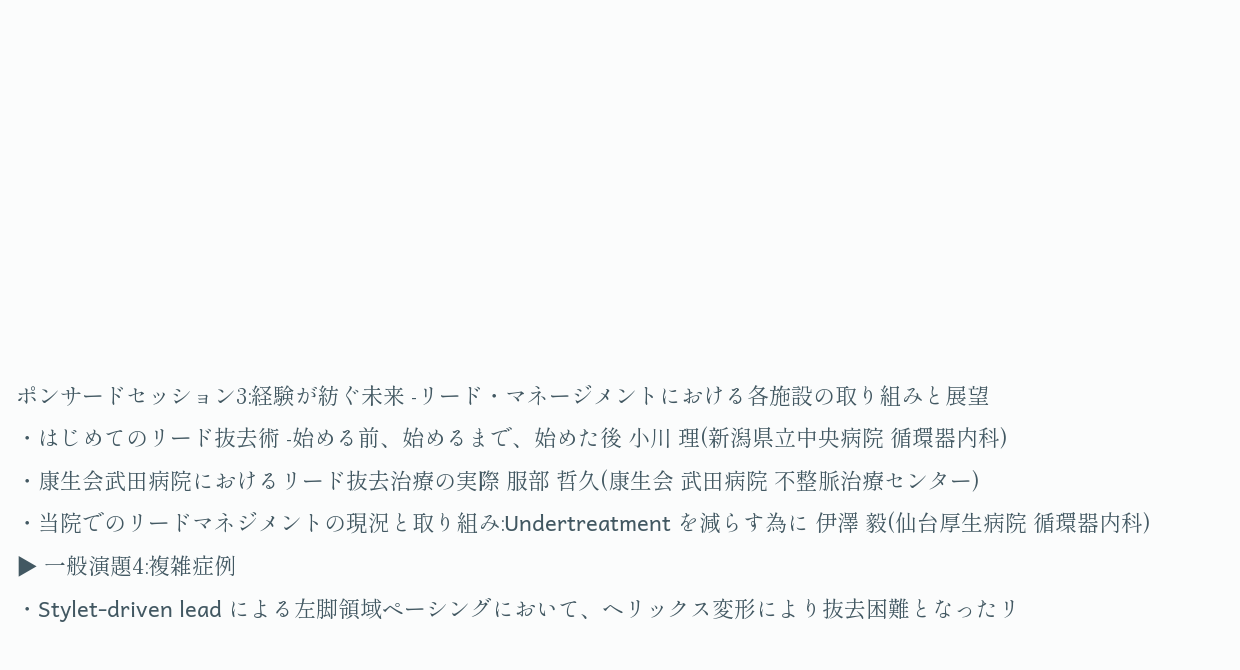ポンサードセッション3:経験が紡ぐ未来 -リード・マネージメントにおける各施設の取り組みと展望
・はじめてのリード抜去術 -始める前、始めるまで、始めた後 小川 理(新潟県立中央病院 循環器内科)
・康生会武田病院におけるリード抜去治療の実際 服部 哲久(康生会 武田病院 不整脈治療センター)
・当院でのリードマネジメントの現況と取り組み:Undertreatment を減らす為に 伊澤 毅(仙台厚生病院 循環器内科)
▶ 一般演題4:複雑症例
・Stylet-driven lead による左脚領域ペーシングにおいて、ヘリックス変形により抜去困難となったリ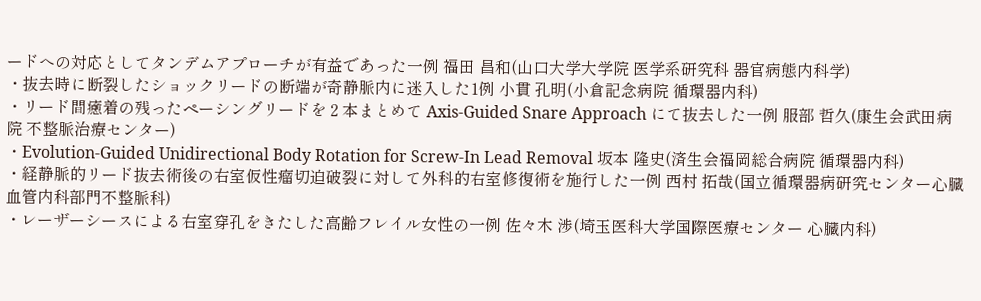ードへの対応としてタンデムアプローチが有益であった一例 福田 昌和(山口大学大学院 医学系研究科 器官病態内科学)
・抜去時に断裂したショックリードの断端が奇静脈内に迷入した1例 小貫 孔明(小倉記念病院 循環器内科)
・リード間癒着の残ったペーシングリードを 2 本まとめて Axis-Guided Snare Approach にて抜去した一例 服部 哲久(康生会武田病院 不整脈治療センター)
・Evolution-Guided Unidirectional Body Rotation for Screw-In Lead Removal 坂本 隆史(済生会福岡総合病院 循環器内科)
・経静脈的リード抜去術後の右室仮性瘤切迫破裂に対して外科的右室修復術を施行した一例 西村 拓哉(国立循環器病研究センター心臓血管内科部門不整脈科)
・レーザーシースによる右室穿孔をきたした高齢フレイル女性の一例 佐々木 渉(埼玉医科大学国際医療センター 心臓内科)